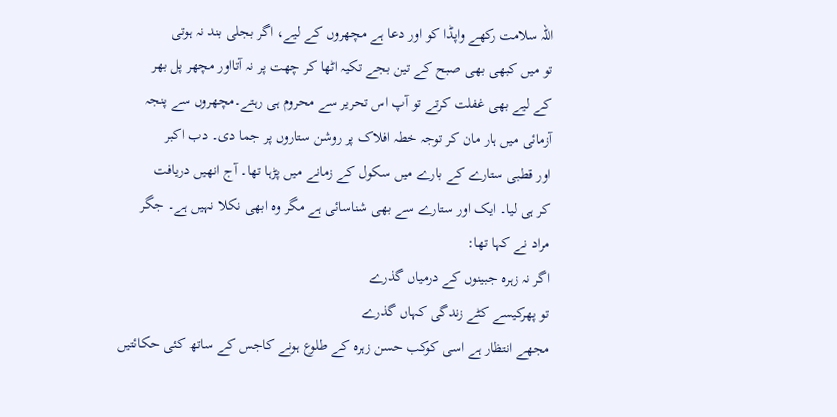اللہ سلامت رکھے واپڈا کو اور دعا ہے مچھروں کے لیے، اگر بجلی بند نہ ہوتی
تو میں کبھی بھی صبح کے تین بجے تکیہ اٹھا کر چھت پر نہ آتااور مچھر پل بھر
کے لیے بھی غفلت کرتے تو آپ اس تحریر سے محروم ہی رہتے۔مچھروں سے پنجہ
آزمائی میں ہار مان کر توجہ خطہ افلاک پر روشن ستاروں پر جما دی۔ دب اکبر
اور قطبی ستارے کے بارے میں سکول کے زمانے میں پڑہا تھا۔ آج انھیں دریافت
کر ہی لیا۔ ایک اور ستارے سے بھی شناسائی ہے مگر وہ ابھی نکلا نہیں ہے۔ جگر
مراد نے کہا تھا:
اگر نہ زہرہ جبینوں کے درمیاں گذرے
تو پھرکیسے کٹے زندگی کہاں گذرے
مجھے انتظار ہے اسی کوکب حسن زہرہ کے طلوع ہونے کاجس کے ساتھ کئی حکائتیں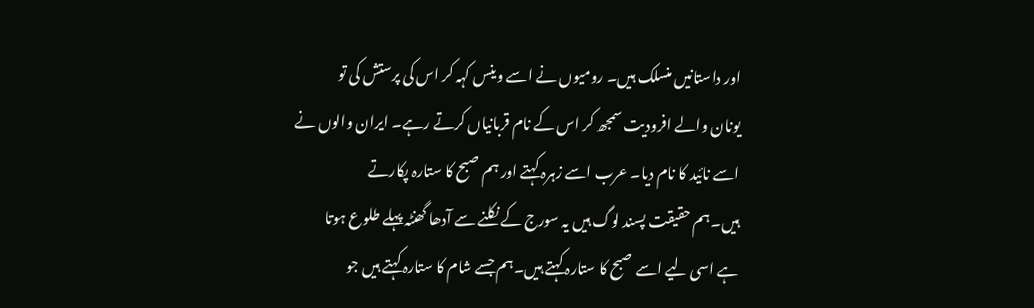اور داستانیں منسلک ہیں۔ رومیوں نے اسے وینس کہہ کر اس کی پرستش کی تو
یونان والے افرودیت سمجھ کر اس کے نام قربانیاں کرتے رہے۔ ایران والوں نے
اسے نائید کا نام دیا۔ عرب اسے زہرہ کہتے اور ہم صبح کا ستارہ پکارتے
ہیں۔ہم حقیقت پسند لوگ ہیں یہ سورج کے نکلنے سے آدھا گھنٹہ پہلے طلوع ہوتا
ہے اسی لیے اسے صبح کا ستارہ کہتے ہیں۔ہم جسے شام کا ستارہ کہتے ہیں جو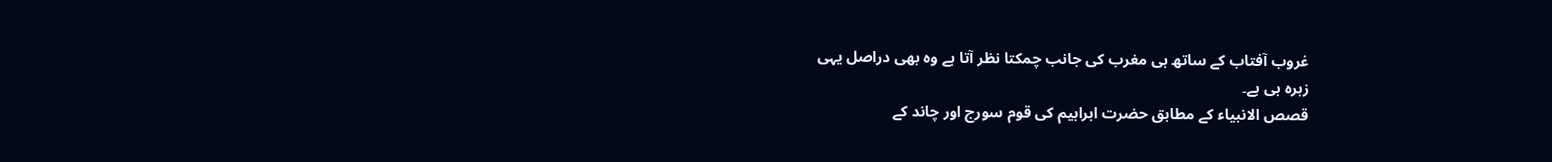غروب آفتاب کے ساتھ ہی مغرب کی جانب چمکتا نظر آتا ہے وہ بھی دراصل یہی
زہرہ ہی ہے۔
قصص الانبیاء کے مطابق حضرت ابراہیم کی قوم سورج اور چاند کے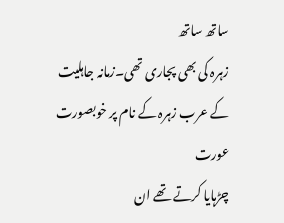ساتھ ساتھ
زہرہ کی بھی پجاری تھی۔زمانہ جاہلیت کے عرب زہرہ کے نام پر خوبصورت عورت
چڑہایا کرتے تھے ان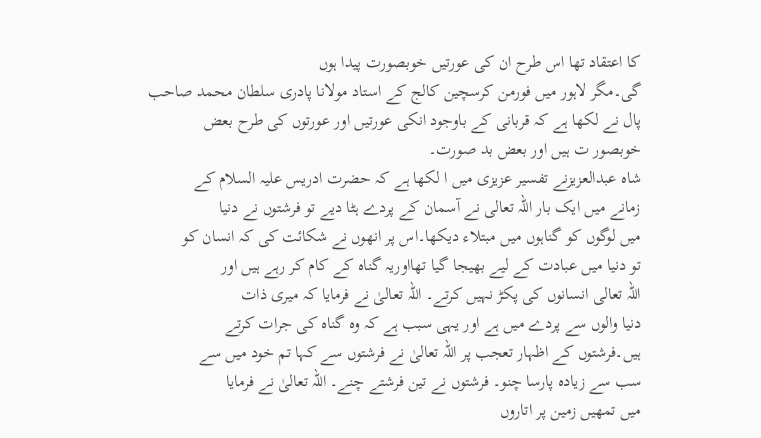کا اعتقاد تھا اس طرح ان کی عورتیں خوبصورت پیدا ہوں
گی۔مگر لاہور میں فورمن کرسچین کالج کے استاد مولانا پادری سلطان محمد صاحب
پال نے لکھا ہے کہ قربانی کے باوجود انکی عورتیں اور عورتوں کی طرح بعض
خوبصور ت ہیں اور بعض بد صورت۔
شاہ عبدالعزیزنے تفسیر عزیزی میں ا لکھا ہے کہ حضرت ادریس علیہ السلام کے
زمانے میں ایک بار اللہ تعالی نے آسمان کے پردے ہٹا دیے تو فرشتوں نے دنیا
میں لوگوں کو گناہوں میں مبتلاء دیکھا۔اس پر انھوں نے شکائت کی کہ انسان کو
تو دنیا میں عبادت کے لیے بھیجا گیا تھااوریہ گناہ کے کام کر رہے ہیں اور
اللہ تعالی انسانوں کی پکڑ نہیں کرتے۔ اللہ تعالیٰ نے فرمایا کہ میری ذات
دنیا والوں سے پردے میں ہے اور یہی سبب ہے کہ وہ گناہ کی جرات کرتے
ہیں۔فرشتوں کے اظہار تعجب پر اللہ تعالیٰ نے فرشتوں سے کہا تم خود میں سے
سب سے زیادہ پارسا چنو۔ فرشتوں نے تین فرشتے چنے۔ اللہ تعالیٰ نے فرمایا
میں تمھیں زمین پر اتاروں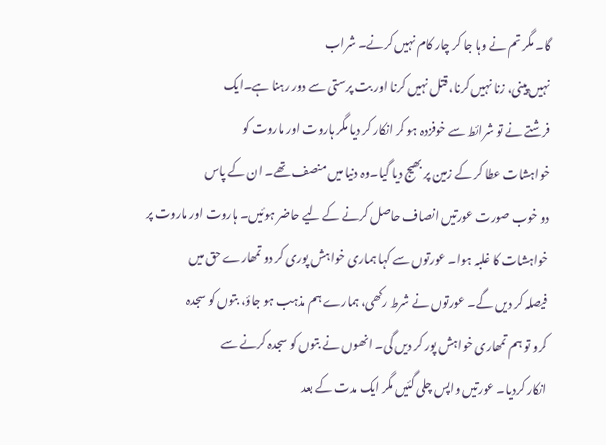گا۔ مگر تم نے وہا جا کر چار کام نہیں کرنے۔ شراب
نہیں پینی، زنا نہیں کرنا، قتل نہیں کرنا اور بت پرستی سے دور رہنا ہے۔ایک
فرشتے نے تو شرائط سے خوفزدہ ہو کر انکار کر دیا مگر ہاروت اور ماروت کو
خواہشات عطا کر کے زمین پر بھیج دیا گیا۔وہ دنیا میں منصف تھے۔ ان کے پاس
دو خوب صورت عورتیں انصاف حاصل کرنے کے لیے حاضر ہوئیں۔ ہاروت اور ماروت پر
خواہشات کا غلبہ ہوا۔ عورتوں سے کہا ہماری خواہش پوری کر دو تمھارے حق میں
فیصلہ کر دیں گے۔ عورتوں نے شرط رکھی، ہمارے ہم مذہب ہو جاؤ، بتوں کو سجدہ
کرو تو ہم تمھاری خواہش پور کر دیں گی۔ انھوں نے بتوں کو سجدہ کرنے سے
انکار کردیا۔ عورتیں واپس چلی گئیں مگر ایک مدت کے بعد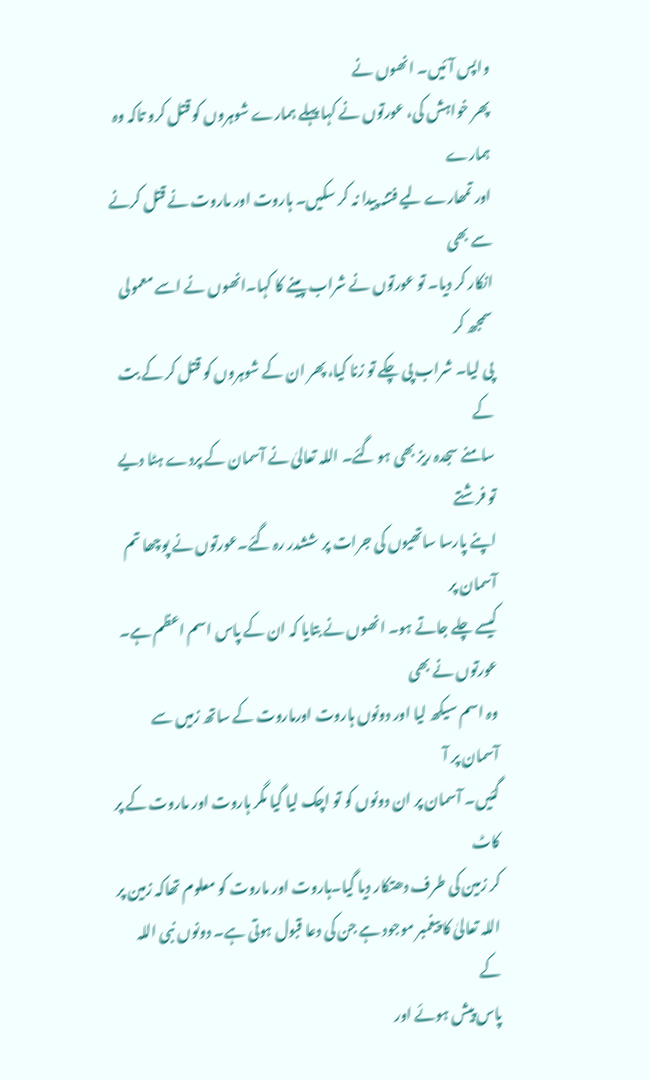واپس آئیں۔ انھوں نے
پھر خواہش کی، عورتوں نے کہا پہلے ہمارے شوہروں کو قتل کرو تاکہ وہ ہمارے
اور تمھارے لیے فتنہ پیدا نہ کر سکیں۔ ہاروت اور ماروت نے قتل کرنے سے بھی
انکار کر دیا۔ تو عورتوں نے شراب پینے کا کہا۔انھوں نے اسے معمولی سمجھ کر
پی لیا۔ شراب پی چکے تو زنا کیا، پھر ان کے شوہروں کو قتل کر کے بت کے
سامنے سجدہ ریز بھی ہو گئے۔ اللہ تعالیٰ نے آسمان کے پردے ہٹا دیے تو فرشتے
اپنے پارسا ساتھیوں کی جرات پر ششدر رہ گئے۔عورتوں نے پوچھا تم آسمان پر
کیسے چلے جاتے ہو۔ انھوں نے بتایا کہ ان کے پاس اسم اعظم ہے۔ عورتوں نے بھی
وہ اسم سیکھ لیا اور دونوں ہاروت اورماروت کے ساتھ زمیں سے آسمان پر آ
گئیں۔ آسمان پر ان دونوں کو تو اچک لیا گیا مگر ہاروت اور ماروت کے پر کاٹ
کر زمین کی طرف دھتکار دیا گیا۔ہاروت اور ماروت کو معلوم تھاکہ زمین پر
اللہ تعالیٰ کا پیغمبر موجود ہے جن کی دعا قبول ہوتی ہے۔ دونوں نبی اللہ کے
پاس پیش ہوئے اور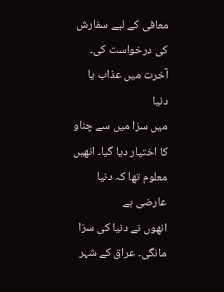معافی کے لیے سفارش کی درخواست کی۔ آخرت میں عذاب یا دنیا
میں سزا میں سے چناو کا اختیار دیا گیا۔ انھیں معلوم تھا کہ دنیا عارضی ہے
انھوں نے دنیا کی سزا مانگی۔ عراق کے شہر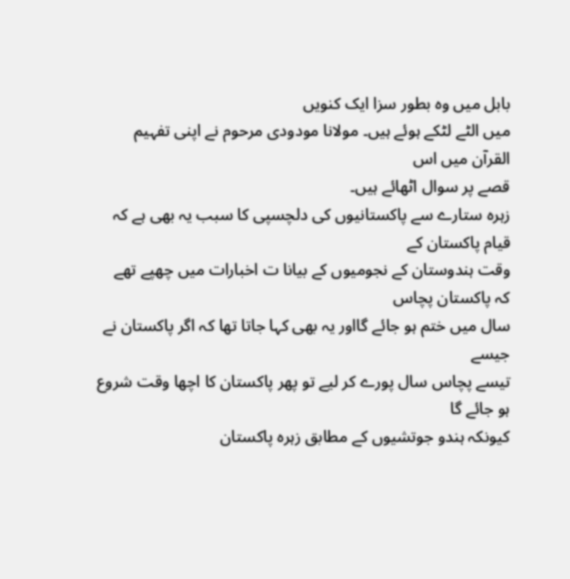بابل میں وہ بطور سزا ایک کنویں
میں الٹے لٹکے ہوئے ہیں۔ مولانا مودودی مرحوم نے اپنی تفہیم القرآن میں اس
قصے پر سوال اٹھائے ہیں۔
زہرہ ستارے سے پاکستانیوں کی دلچسپی کا سبب یہ بھی ہے کہ قیام پاکستان کے
وقت ہندوستان کے نجومیوں کے بیانا ت اخبارات میں چھپے تھے کہ پاکستان پچاس
سال میں ختم ہو جائے گااور یہ بھی کہا جاتا تھا کہ اگر پاکستان نے جیسے
تیسے پچاس سال پورے کر لیے تو پھر پاکستان کا اچھا وقت شروع ہو جائے گا
کیونکہ ہندو جوتشیوں کے مطابق زہرہ پاکستان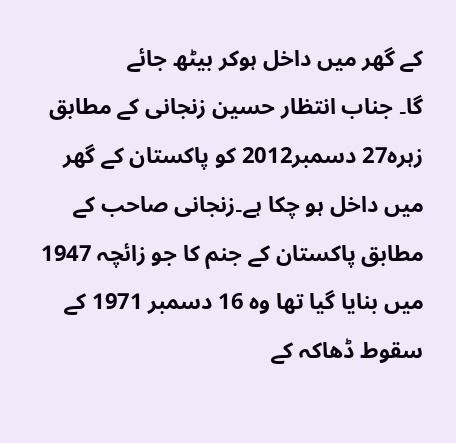کے گھر میں داخل ہوکر بیٹھ جائے
گا۔ جناب انتظار حسین زنجانی کے مطابق زہرہ27 دسمبر2012 کو پاکستان کے گھر
میں داخل ہو چکا ہے۔زنجانی صاحب کے مطابق پاکستان کے جنم کا جو زائچہ 1947
میں بنایا گیا تھا وہ 16 دسمبر 1971 کے سقوط ڈھاکہ کے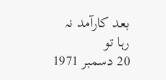بعد کارآمد نہ رہا تو
20 دسمبر 1971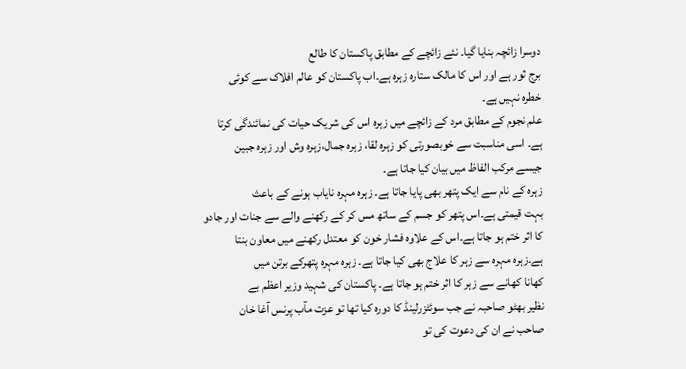دوسرا زائچہ بنایا گیا۔ نئے زائچے کے مطابق پاکستان کا طالع
برج ثور ہے اور اس کا مالک ستارہ زہرہ ہے۔اب پاکستان کو عالم افلاک سے کوئی
خطرہ نہیں ہے۔
علم نجوم کے مطابق مرد کے زائچے میں زہرہ اس کی شریک حیات کی نمائندگی کرتا
ہے۔ اسی مناسبت سے خوبصورتی کو زہرہ لقا، زہرہ جمال،زہرہ وش اور زہرہ جبین
جیسے مرکب الفاظ میں بیان کیا جاتا ہے۔
زہرہ کے نام سے ایک پتھر بھی پایا جاتا ہے۔ زہرہ مہرہ نایاب ہونے کے باعث
بہت قیمتی ہے۔اس پتھر کو جسم کے ساتھ مس کر کے رکھنے والے سے جنات اور جادو
کا اثر ختم ہو جاتا ہے۔اس کے علاوہ فشار خون کو معتدل رکھنے میں معاون بنتا
ہے۔زہرہ مہرہ سے زہر کا علاج بھی کیا جاتا ہے۔ زہرہ مہرہ پتھرکے برتن میں
کھانا کھانے سے زہر کا اثر ختم ہو جاتا ہے۔ پاکستان کی شہید وزیر اعظم بے
نظیر بھٹو صاحبہ نے جب سوئٹزرلینڈ کا دورہ کیا تھا تو عزت مآب پرنس آغا خان
صاحب نے ان کی دعوت کی تو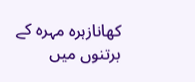کھانازہرہ مہرہ کے برتنوں میں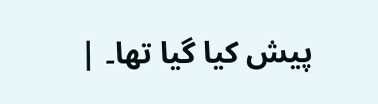پیش کیا گیا تھا۔ |